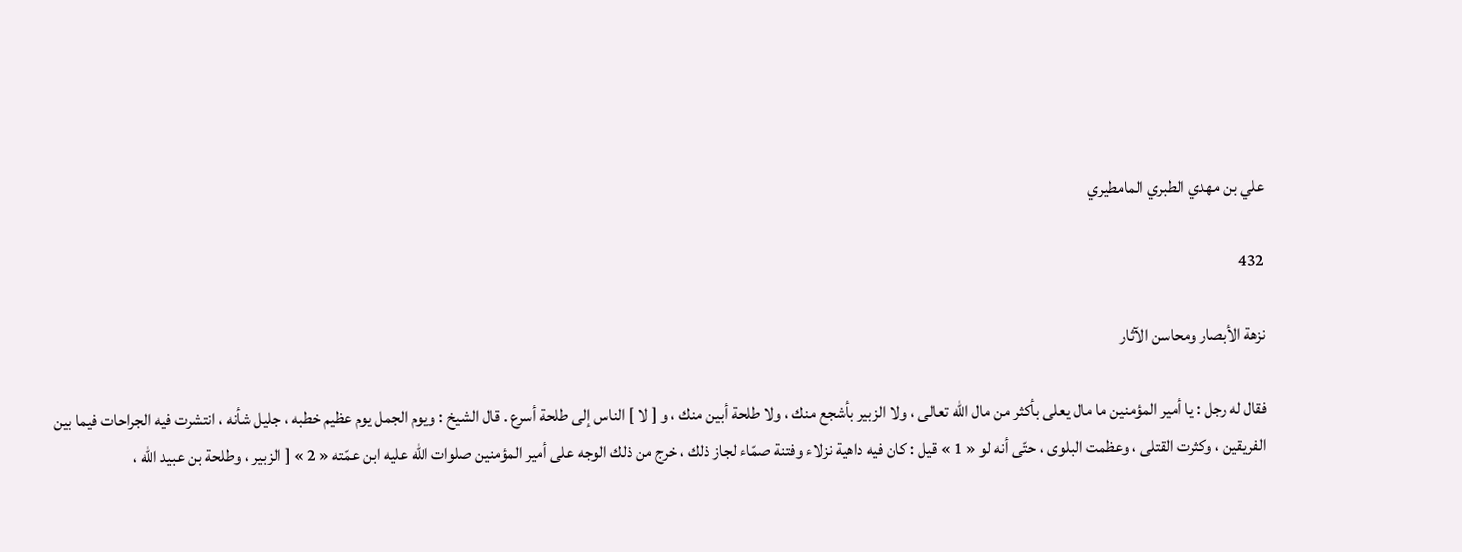علي بن مهدي الطبري المامطيري

432

نزهة الأبصار ومحاسن الآثار

فقال له رجل : يا أمير المؤمنين ما مال يعلى بأكثر من مال اللّه تعالى ، ولا الزبير بأشجع منك ، ولا طلحة أبين منك ، و [ لا ] الناس إلى طلحة أسرع . قال الشيخ : ويوم الجمل يوم عظيم خطبه ، جليل شأنه ، انتشرت فيه الجراحات فيما بين الفريقين ، وكثرت القتلى ، وعظمت البلوى ، حتّى أنه لو « 1 » قيل : كان فيه داهية نزلاء وفتنة صمّاء لجاز ذلك ، خرج من ذلك الوجه على أمير المؤمنين صلوات اللّه عليه ابن عمّته « 2 » [ الزبير ، وطلحة بن عبيد اللّه ،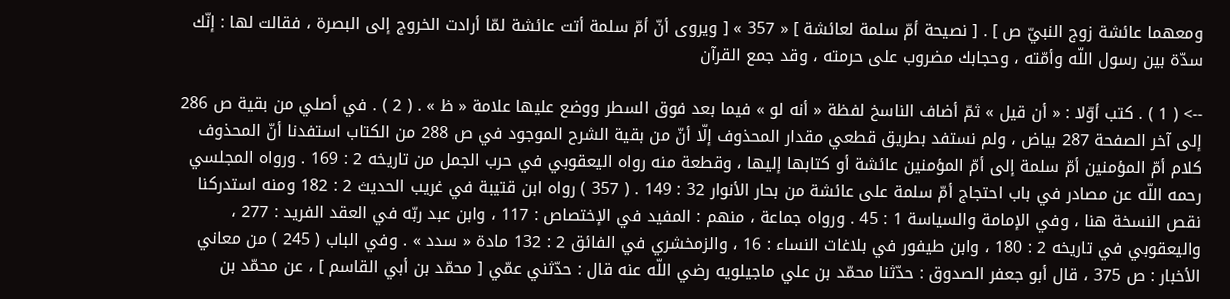ومعهما عائشة زوج النبيّ ص ] . [ نصيحة أمّ سلمة لعائشة ] « 357 » [ ويروى أنّ أمّ سلمة أتت عائشة لمّا أرادت الخروج إلى البصرة ، فقالت لها : إنّك سدّة بين رسول اللّه وأمّته ، وحجابك مضروب على حرمته ، وقد جمع القرآن

--> ( 1 ) . كتب أوّلا : « أن قيل » ثمّ أضاف الناسخ لفظة « أنه لو » فيما بعد فوق السطر ووضع عليها علامة « ظ » . ( 2 ) . في أصلي من بقية ص 286 إلى آخر الصفحة 287 بياض ، ولم نستفد بطريق قطعي مقدار المحذوف إلّا أنّ من بقية الشرح الموجود في ص 288 من الكتاب استفدنا أنّ المحذوف كلام أمّ المؤمنين أمّ سلمة إلى أمّ المؤمنين عائشة أو كتابها إليها ، وقطعة منه رواه اليعقوبي في حرب الجمل من تاريخه 2 : 169 . ورواه المجلسي رحمه اللّه عن مصادر في باب احتجاج أمّ سلمة على عائشة من بحار الأنوار 32 : 149 . ( 357 ) رواه ابن قتيبة في غريب الحديث 2 : 182 ومنه استدركنا نقص النسخة هنا ، وفي الإمامة والسياسة 1 : 45 . ورواه جماعة ، منهم : المفيد في الإختصاص : 117 ، وابن عبد ربّه في العقد الفريد : 277 ، واليعقوبي في تاريخه 2 : 180 ، وابن طيفور في بلاغات النساء : 16 ، والزمخشري في الفائق 2 : 132 مادة « سدد » . وفي الباب ( 245 ) من معاني الأخبار : ص 375 ، قال أبو جعفر الصدوق : حدّثنا محمّد بن علي ماجيلويه رضي اللّه عنه قال : حدّثني عمّي [ محمّد بن أبي القاسم ] ، عن محمّد بن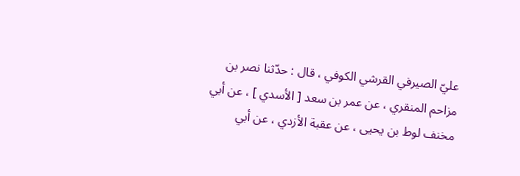عليّ الصيرفي القرشي الكوفي ، قال : حدّثنا نصر بن مزاحم المنقري ، عن عمر بن سعد [ الأسدي ] ، عن أبي مخنف لوط بن يحيى ، عن عقبة الأزدي ، عن أبي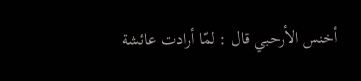أخنس الأرحبي قال : لمّا أرادت عائشة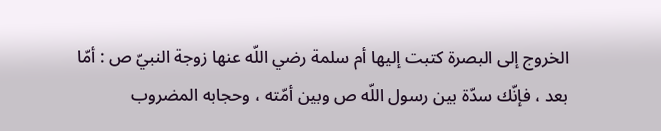الخروج إلى البصرة كتبت إليها أم سلمة رضي اللّه عنها زوجة النبيّ ص : أمّا بعد ، فإنّك سدّة بين رسول اللّه ص وبين أمّته ، وحجابه المضروب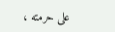على حرمته ،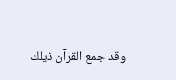وقد جمع القرآن ذيلك